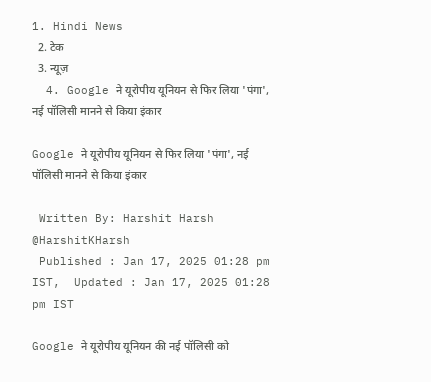1. Hindi News
  2. टेक
  3. न्यूज़
  4. Google ने यूरोपीय यूनियन से फिर लिया 'पंगा', नई पॉलिसी मानने से किया इंकार

Google ने यूरोपीय यूनियन से फिर लिया 'पंगा', नई पॉलिसी मानने से किया इंकार

 Written By: Harshit Harsh @HarshitKHarsh
 Published : Jan 17, 2025 01:28 pm IST,  Updated : Jan 17, 2025 01:28 pm IST

Google ने यूरोपीय यूनियन की नई पॉलिसी को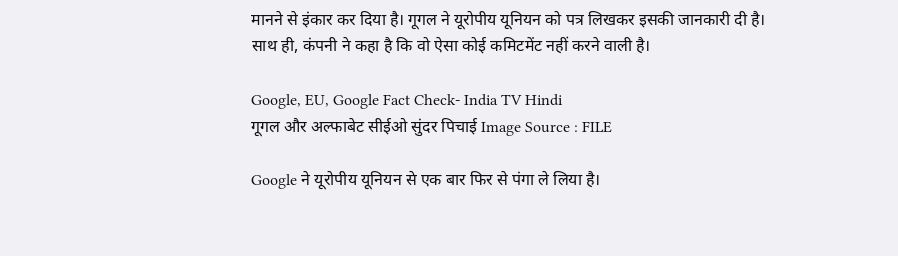मानने से इंकार कर दिया है। गूगल ने यूरोपीय यूनियन को पत्र लिखकर इसकी जानकारी दी है। साथ ही, कंपनी ने कहा है कि वो ऐसा कोई कमिटमेंट नहीं करने वाली है।

Google, EU, Google Fact Check- India TV Hindi
गूगल और अल्फाबेट सीईओ सुंदर पिचाई Image Source : FILE

Google ने यूरोपीय यूनियन से एक बार फिर से पंगा ले लिया है।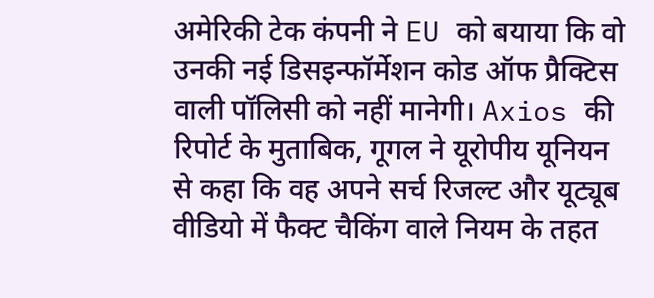अमेरिकी टेक कंपनी ने EU को बयाया कि वो उनकी नई डिसइन्फॉर्मेशन कोड ऑफ प्रैक्टिस वाली पॉलिसी को नहीं मानेगी। Axios की रिपोर्ट के मुताबिक, गूगल ने यूरोपीय यूनियन से कहा कि वह अपने सर्च रिजल्ट और यूट्यूब वीडियो में फैक्ट चैकिंग वाले नियम के तहत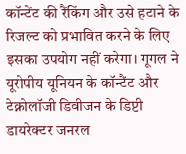कॉन्टेंट की रैंकिंग और उसे हटाने के रिजल्ट को प्रभावित करने के लिए इसका उपयोग नहीं करेगा। गूगल ने यूरोपीय यूनियन के कॉन्टैंट और टेक्नोलॉजी डिवीजन के डिप्टी डायरेक्टर जनरल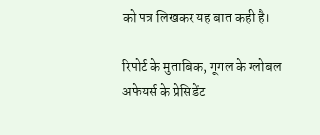को पत्र लिखकर यह बात कही है।

रिपोर्ट के मुताबिक, गूगल के ग्लोबल अफेयर्स के प्रेसिडेंट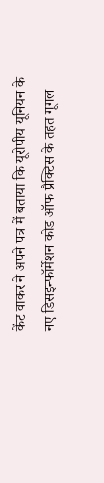केंट वाकर ने अपने पत्र में बताया कि यूरोपीय यूनियन के नए डिसइन्फॉर्मेशन कोड ऑफ प्रैक्टिस के तहत गूगल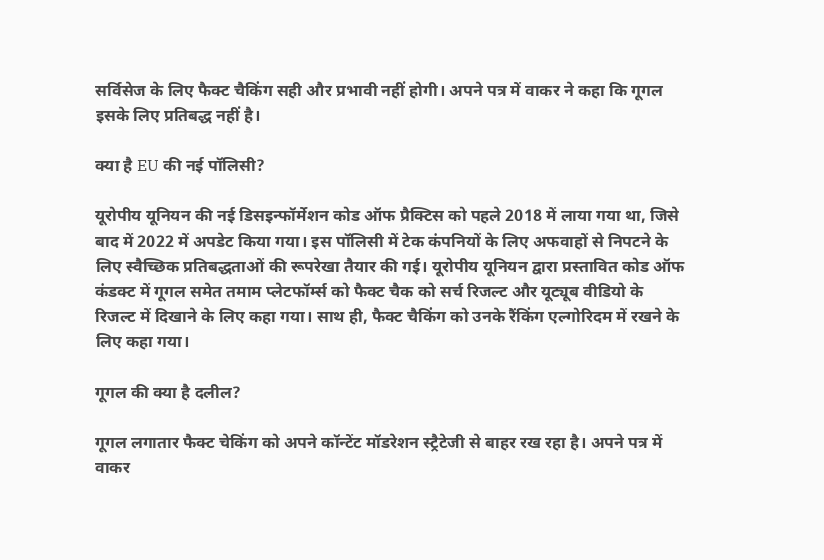सर्विसेज के लिए फैक्ट चैकिंग सही और प्रभावी नहीं होगी। अपने पत्र में वाकर ने कहा कि गूगल इसके लिए प्रतिबद्ध नहीं है।

क्या है EU की नई पॉलिसी?

यूरोपीय यूनियन की नई डिसइन्फॉर्मेशन कोड ऑफ प्रैक्टिस को पहले 2018 में लाया गया था, जिसे बाद में 2022 में अपडेट किया गया। इस पॉलिसी में टेक कंपनियों के लिए अफवाहों से निपटने के लिए स्वैच्छिक प्रतिबद्धताओं की रूपरेखा तैयार की गई। यूरोपीय यूनियन द्वारा प्रस्तावित कोड ऑफ कंडक्ट में गूगल समेत तमाम प्लेटफॉर्म्स को फैक्ट चैक को सर्च रिजल्ट और यूट्यूब वीडियो के रिजल्ट में दिखाने के लिए कहा गया। साथ ही, फैक्ट चैकिंग को उनके रैंकिंग एल्गोरिदम में रखने के लिए कहा गया।

गूगल की क्या है दलील?

गूगल लगातार फैक्ट चेकिंग को अपने कॉन्टेंट मॉडरेशन स्ट्रैटेजी से बाहर रख रहा है। अपने पत्र में वाकर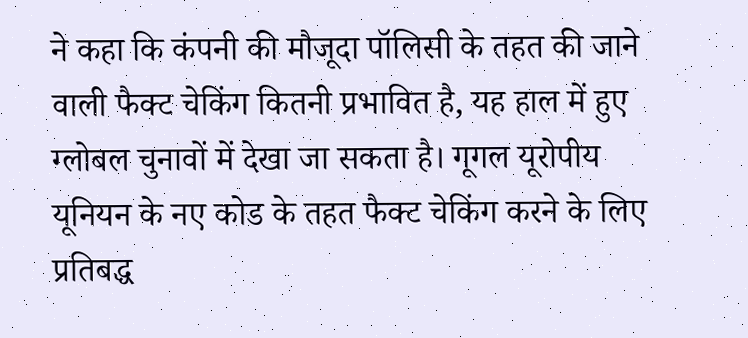ने कहा कि कंपनी की मौजूदा पॉलिसी के तहत की जाने वाली फैक्ट चेकिंग कितनी प्रभावित है, यह हाल में हुए ग्लोबल चुनावों में देखा जा सकता है। गूगल यूरोपीय यूनियन के नए कोड के तहत फैक्ट चेकिंग करने के लिए प्रतिबद्ध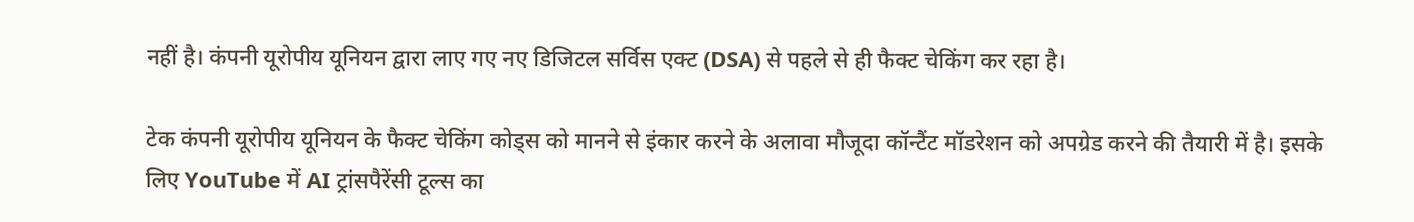नहीं है। कंपनी यूरोपीय यूनियन द्वारा लाए गए नए डिजिटल सर्विस एक्ट (DSA) से पहले से ही फैक्ट चेकिंग कर रहा है।

टेक कंपनी यूरोपीय यूनियन के फैक्ट चेकिंग कोड्स को मानने से इंकार करने के अलावा मौजूदा कॉन्टैंट मॉडरेशन को अपग्रेड करने की तैयारी में है। इसके लिए YouTube में AI ट्रांसपैरेंसी टूल्स का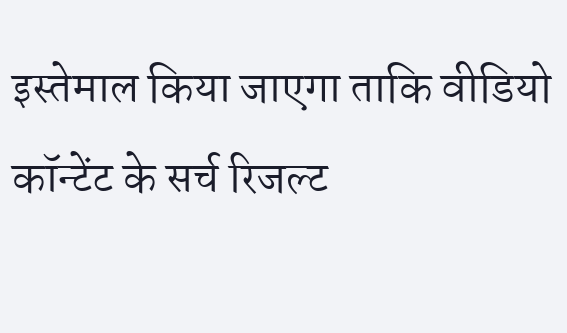इस्तेमाल किया जाएगा ताकि वीडियो कॉन्टेंट के सर्च रिजल्ट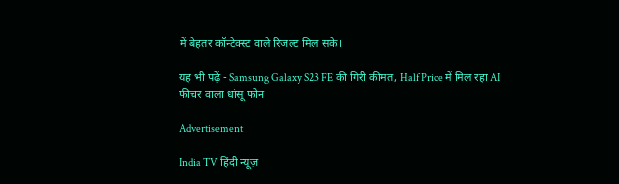में बेहतर कॉन्टेक्स्ट वाले रिजल्ट मिल सके।

यह भी पढ़ें - Samsung Galaxy S23 FE की गिरी कीमत, Half Price में मिल रहा AI फीचर वाला धांसू फोन

Advertisement

India TV हिंदी न्यूज़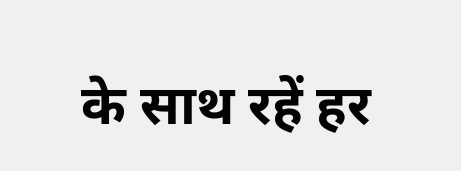के साथ रहें हर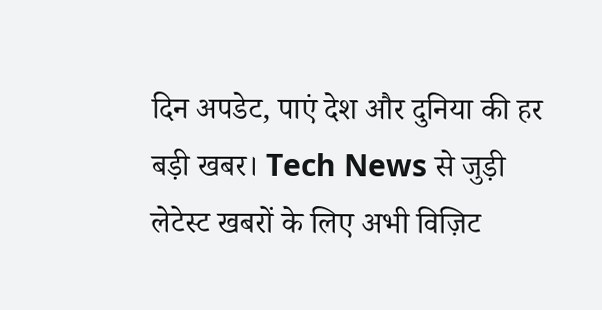दिन अपडेट, पाएं देश और दुनिया की हर बड़ी खबर। Tech News से जुड़ी लेटेस्ट खबरों के लिए अभी विज़िट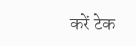करें टेक